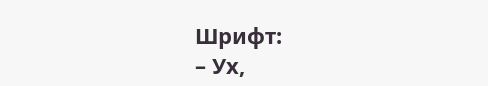Шрифт:
– Ух,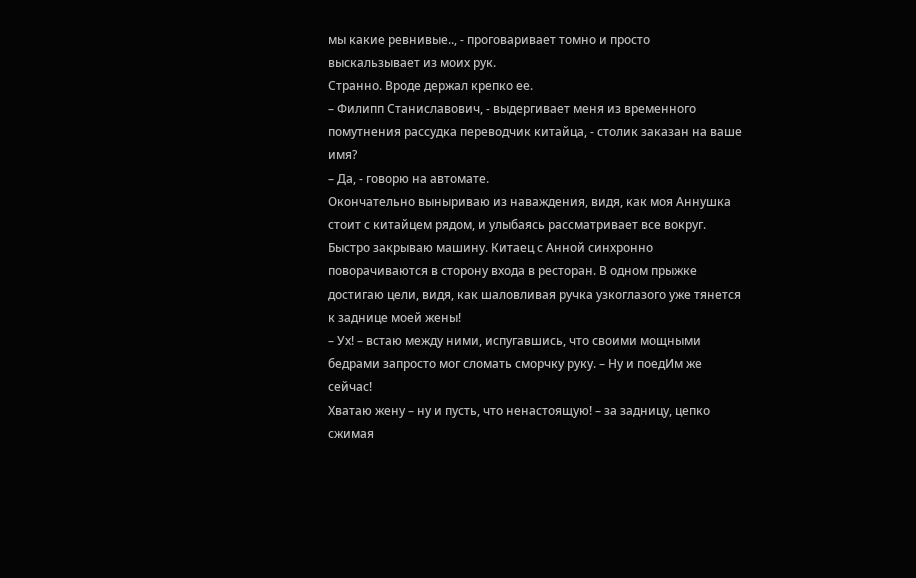мы какие ревнивые.., - проговаривает томно и просто выскальзывает из моих рук.
Странно. Вроде держал крепко ее.
– Филипп Станиславович, - выдергивает меня из временного помутнения рассудка переводчик китайца, - столик заказан на ваше имя?
– Да, - говорю на автомате.
Окончательно выныриваю из наваждения, видя, как моя Аннушка стоит с китайцем рядом, и улыбаясь рассматривает все вокруг.
Быстро закрываю машину. Китаец с Анной синхронно поворачиваются в сторону входа в ресторан. В одном прыжке достигаю цели, видя, как шаловливая ручка узкоглазого уже тянется к заднице моей жены!
– Ух! – встаю между ними, испугавшись, что своими мощными бедрами запросто мог сломать сморчку руку. – Ну и поедИм же сейчас!
Хватаю жену – ну и пусть, что ненастоящую! – за задницу, цепко сжимая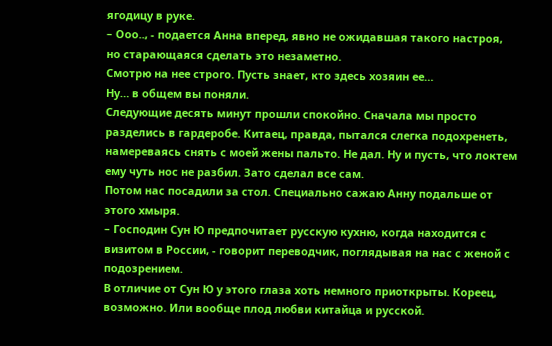ягодицу в руке.
– Ооо.., - подается Анна вперед, явно не ожидавшая такого настроя, но старающаяся сделать это незаметно.
Смотрю на нее строго. Пусть знает, кто здесь хозяин ее…
Ну… в общем вы поняли.
Следующие десять минут прошли спокойно. Сначала мы просто разделись в гардеробе. Китаец, правда, пытался слегка подохренеть, намереваясь снять с моей жены пальто. Не дал. Ну и пусть, что локтем ему чуть нос не разбил. Зато сделал все сам.
Потом нас посадили за стол. Специально сажаю Анну подальше от этого хмыря.
– Господин Сун Ю предпочитает русскую кухню, когда находится с визитом в России, - говорит переводчик, поглядывая на нас с женой с подозрением.
В отличие от Сун Ю у этого глаза хоть немного приоткрыты. Кореец, возможно. Или вообще плод любви китайца и русской.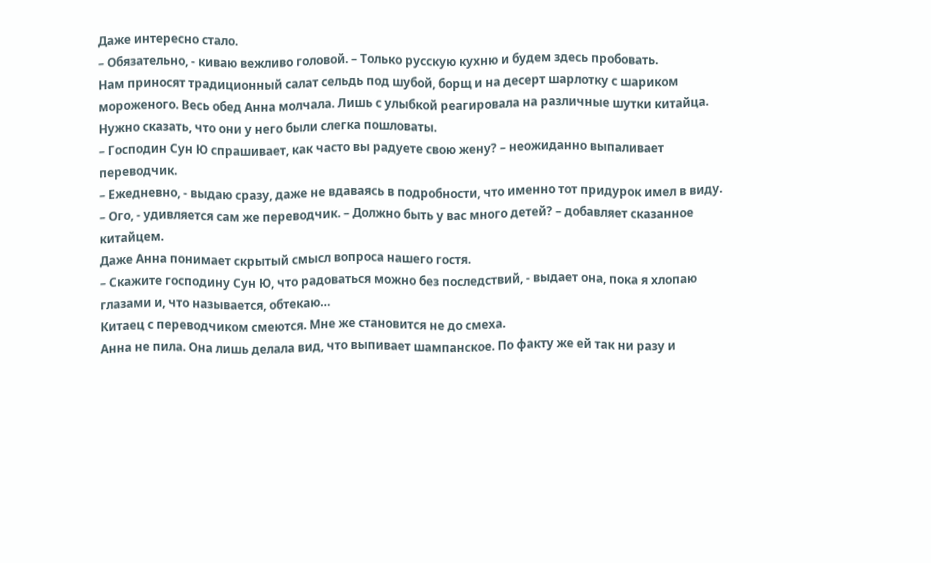Даже интересно стало.
– Обязательно, - киваю вежливо головой. – Только русскую кухню и будем здесь пробовать.
Нам приносят традиционный салат сельдь под шубой, борщ и на десерт шарлотку с шариком мороженого. Весь обед Анна молчала. Лишь с улыбкой реагировала на различные шутки китайца. Нужно сказать, что они у него были слегка пошловаты.
– Господин Сун Ю спрашивает, как часто вы радуете свою жену? – неожиданно выпаливает переводчик.
– Ежедневно, - выдаю сразу, даже не вдаваясь в подробности, что именно тот придурок имел в виду.
– Ого, - удивляется сам же переводчик. – Должно быть у вас много детей? – добавляет сказанное китайцем.
Даже Анна понимает скрытый смысл вопроса нашего гостя.
– Скажите господину Сун Ю, что радоваться можно без последствий, - выдает она, пока я хлопаю глазами и, что называется, обтекаю…
Китаец с переводчиком смеются. Мне же становится не до смеха.
Анна не пила. Она лишь делала вид, что выпивает шампанское. По факту же ей так ни разу и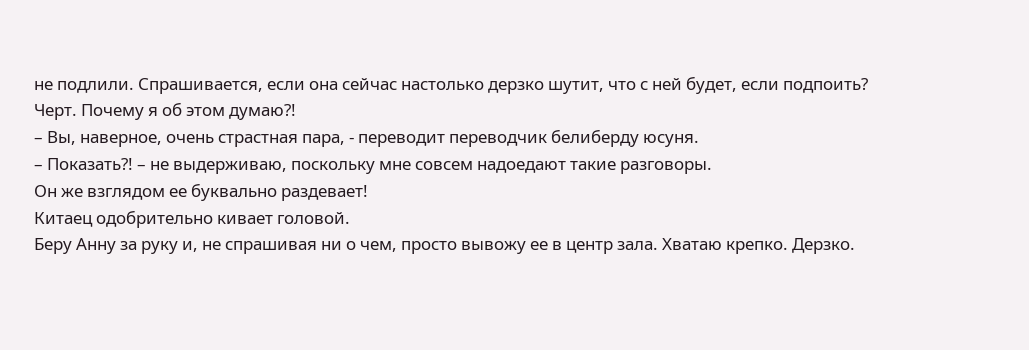не подлили. Спрашивается, если она сейчас настолько дерзко шутит, что с ней будет, если подпоить?
Черт. Почему я об этом думаю?!
– Вы, наверное, очень страстная пара, - переводит переводчик белиберду юсуня.
– Показать?! – не выдерживаю, поскольку мне совсем надоедают такие разговоры.
Он же взглядом ее буквально раздевает!
Китаец одобрительно кивает головой.
Беру Анну за руку и, не спрашивая ни о чем, просто вывожу ее в центр зала. Хватаю крепко. Дерзко.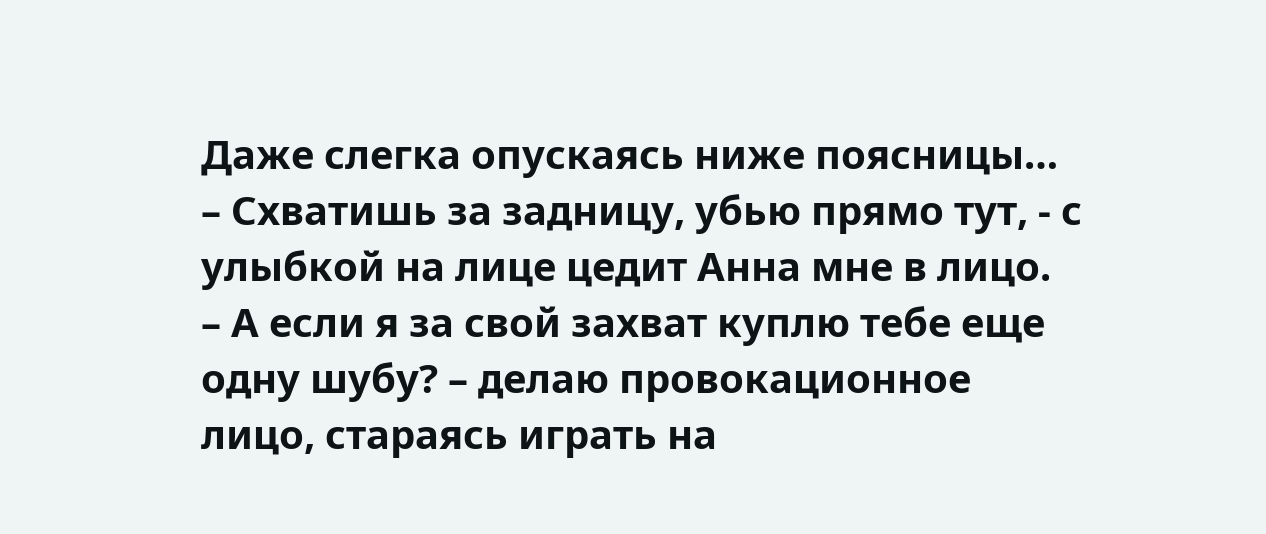Даже слегка опускаясь ниже поясницы…
– Схватишь за задницу, убью прямо тут, - с улыбкой на лице цедит Анна мне в лицо.
– А если я за свой захват куплю тебе еще одну шубу? – делаю провокационное лицо, стараясь играть на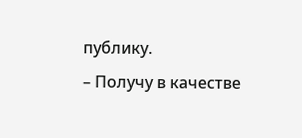публику.
– Получу в качестве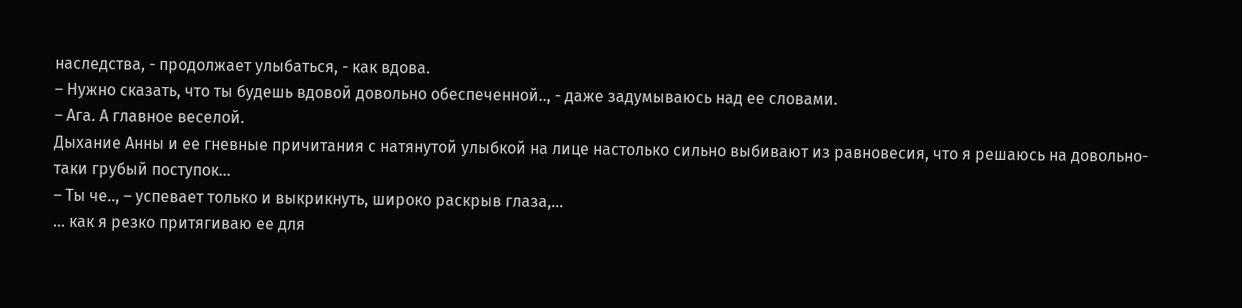наследства, - продолжает улыбаться, - как вдова.
– Нужно сказать, что ты будешь вдовой довольно обеспеченной.., - даже задумываюсь над ее словами.
– Ага. А главное веселой.
Дыхание Анны и ее гневные причитания с натянутой улыбкой на лице настолько сильно выбивают из равновесия, что я решаюсь на довольно-таки грубый поступок…
– Ты че.., – успевает только и выкрикнуть, широко раскрыв глаза,…
… как я резко притягиваю ее для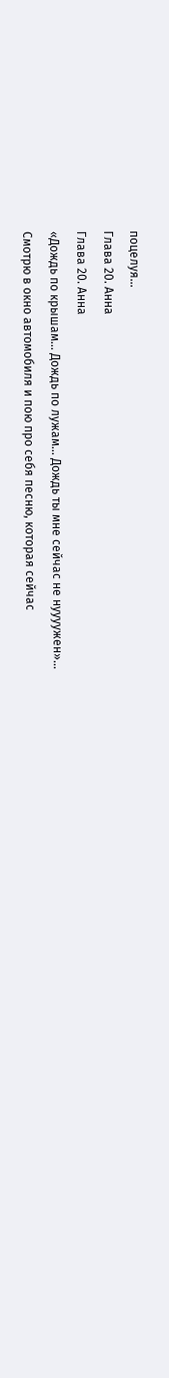поцелуя…
Глава 20. Анна
Глава 20. Анна
«Дождь по крышам… Дождь по лужам… Дождь ты мне сейчас не нуууужен»…
Смотрю в окно автомобиля и пою про себя песню, которая сейчас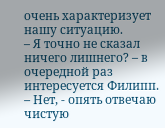очень характеризует нашу ситуацию.
– Я точно не сказал ничего лишнего? – в очередной раз интересуется Филипп.
– Нет, - опять отвечаю чистую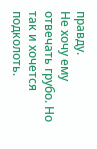правду.
Не хочу ему отвечать грубо. Но так и хочется подколоть.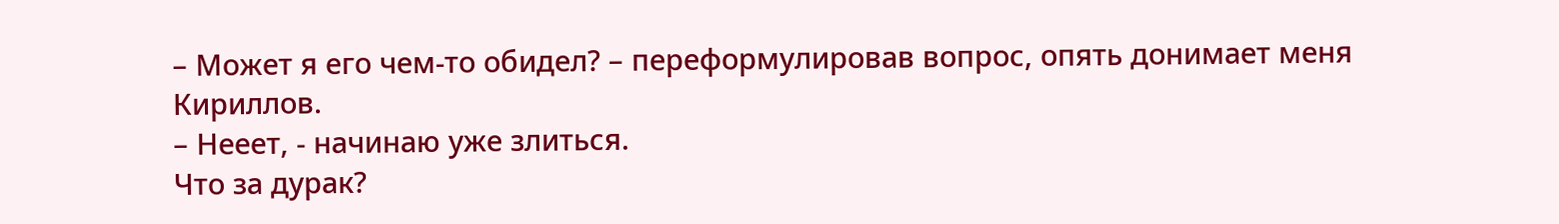– Может я его чем-то обидел? – переформулировав вопрос, опять донимает меня Кириллов.
– Нееет, - начинаю уже злиться.
Что за дурак?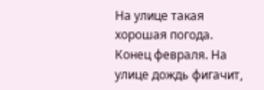На улице такая хорошая погода. Конец февраля. На улице дождь фигачит,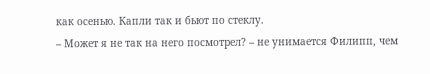как осенью. Капли так и бьют по стеклу.
– Может я не так на него посмотрел? – не унимается Филипп, чем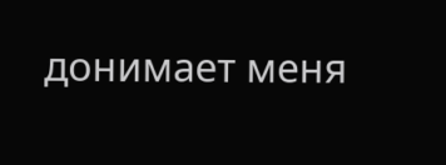донимает меня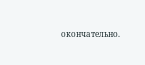окончательно.